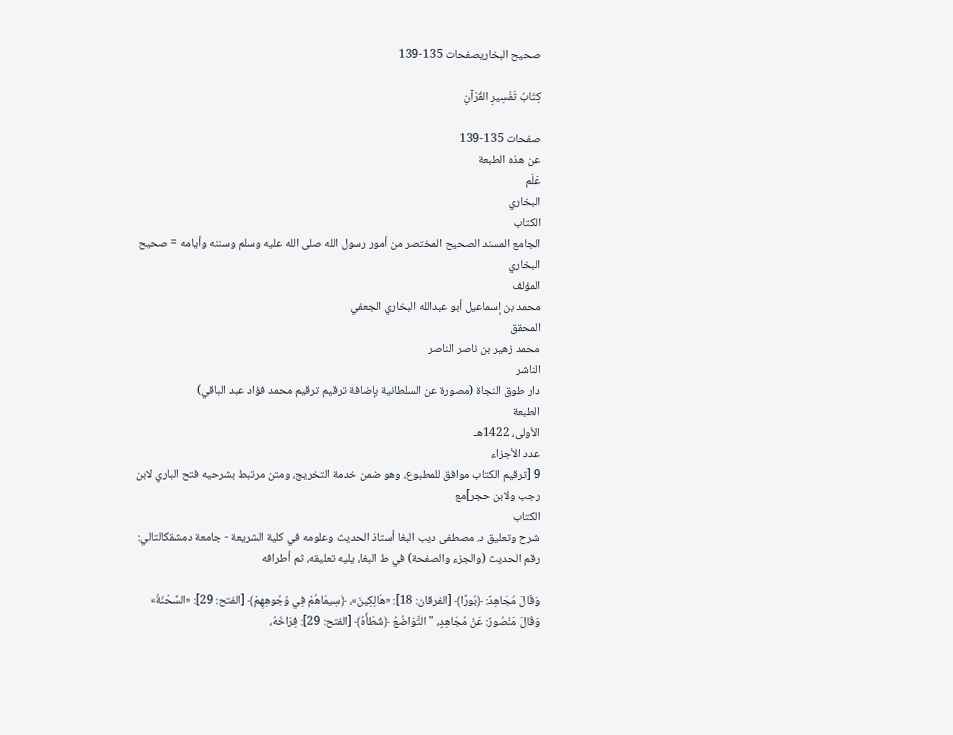صحيح البخاريصفحات 135-139

كِتَابُ تَفْسِيرِ القُرْآنِ

صفحات 135-139
عن هذه الطبعة
عَلَم
البخاري
الكتاب
الجامع المسند الصحيح المختصر من أمور رسول الله صلى الله عليه وسلم وسننه وأيامه = صحيح البخاري
المؤلف
محمد بن إسماعيل أبو عبدالله البخاري الجعفي
المحقق
محمد زهير بن ناصر الناصر
الناشر
دار طوق النجاة (مصورة عن السلطانية بإضافة ترقيم ترقيم محمد فؤاد عبد الباقي)
الطبعة
الأولى، 1422هـ
عدد الأجزاء
9 [ترقيم الكتاب موافق للمطبوع، وهو ضمن خدمة التخريج، ومتن مرتبط بشرحيه فتح الباري لابن رجب ولابن حجر]مع
الكتاب
شرح وتعليق د. مصطفى ديب البغا أستاذ الحديث وعلومه في كلية الشريعة - جامعة دمشقكالتالي: رقم الحديث (والجزء والصفحة) في ط البغا، يليه تعليقه، ثم أطرافه

وَقَالَ مُجَاهِدٌ: ﴿بُورًا﴾ [الفرقان: 18]: «هَالِكِينَ»، ﴿سِيمَاهُمْ فِي وُجُوهِهِمْ﴾ [الفتح: 29]: «السَّحْنَةُ» وَقَالَ مَنْصُورٌ: عَنْ مُجَاهِدٍ، " التَّوَاضُعُ ﴿شَطْأَهُ﴾ [الفتح: 29]: فِرَاخَهُ،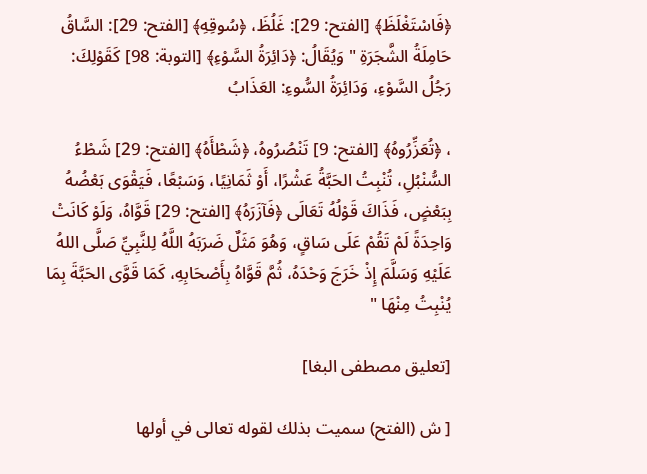﴿فَاسْتَغْلَظَ﴾ [الفتح: 29]: غَلُظَ، ﴿سُوقِهِ﴾ [الفتح: 29]: السَّاقُ حَامِلَةُ الشَّجَرَةِ " وَيُقَالُ: ﴿دَائِرَةُ السَّوْءِ﴾ [التوبة: 98] كَقَوْلِكَ: رَجُلُ السَّوْءِ، وَدَائِرَةُ السُّوءِ: العَذَابُ

، ﴿تُعَزِّرُوهُ﴾ [الفتح: 9] تَنْصُرُوهُ، ﴿شَطْأَهُ﴾ [الفتح: 29] شَطْءُ السُّنْبُلِ، تُنْبِتُ الحَبَّةُ عَشْرًا، أَوْ ثَمَانِيًا، وَسَبْعًا، فَيَقْوَى بَعْضُهُ بِبَعْضٍ، فَذَاكَ قَوْلُهُ تَعَالَى ﴿فَآزَرَهُ﴾ [الفتح: 29] قَوَّاهُ، وَلَوْ كَانَتْ وَاحِدَةً لَمْ تَقُمْ عَلَى سَاقٍ، وَهُوَ مَثَلٌ ضَرَبَهُ اللَّهُ لِلنَّبِيِّ صَلَّى اللهُ عَلَيْهِ وَسَلَّمَ إِذْ خَرَجَ وَحْدَهُ، ثُمَّ قَوَّاهُ بِأَصْحَابِهِ، كَمَا قَوَّى الحَبَّةَ بِمَا يُنْبِتُ مِنْهَا "

[تعليق مصطفى البغا]

[ ش (الفتح) سميت بذلك لقوله تعالى في أولها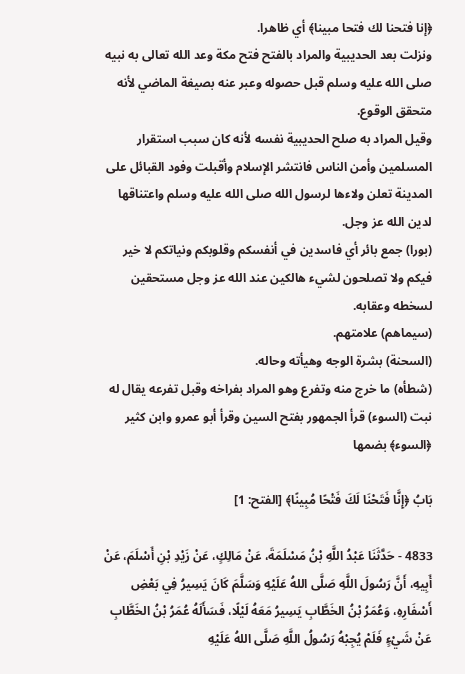﴿إنا فتحنا لك فتحا مبينا﴾ أي ظاهرا.
ونزلت بعد الحديبية والمراد بالفتح فتح مكة وعد الله تعالى به نبيه صلى الله عليه وسلم قبل حصوله وعبر عنه بصيغة الماضي لأنه متحقق الوقوع.
وقيل المراد به صلح الحديبية نفسه لأنه كان سبب استقرار المسلمين وأمن الناس فانتشر الإسلام وأقبلت وفود القبائل على المدينة تعلن ولاءها لرسول الله صلى الله عليه وسلم واعتناقها لدين الله عز وجل.
(بورا) جمع بائر أي فاسدين في أنفسكم وقلوبكم ونياتكم لا خير فيكم ولا تصلحون لشيء هالكين عند الله عز وجل مستحقين لسخطه وعقابه.
(سيماهم) علامتهم.
(السحنة) بشرة الوجه وهيأته وحاله.
(شطأه) ما خرج منه وتفرع وهو المراد بفراخه وقبل تفرعه يقال له نبت (السوء) قرأ الجمهور بفتح السين وقرأ أبو عمرو وابن كثير ﴿السوء﴾ بضمها

بَابُ ﴿إِنَّا فَتَحْنَا لَكَ فَتْحًا مُبِينًا﴾ [الفتح: 1]

4833 - حَدَّثَنَا عَبْدُ اللَّهِ بْنُ مَسْلَمَةَ، عَنْ مَالِكٍ، عَنْ زَيْدِ بْنِ أَسْلَمَ، عَنْ أَبِيهِ، أَنَّ رَسُولَ اللَّهِ صَلَّى اللهُ عَلَيْهِ وَسَلَّمَ كَانَ يَسِيرُ فِي بَعْضِ أَسْفَارِهِ، وَعُمَرُ بْنُ الخَطَّابِ يَسِيرُ مَعَهُ لَيْلًا، فَسَأَلَهُ عُمَرُ بْنُ الخَطَّابِ عَنْ شَيْءٍ فَلَمْ يُجِبْهُ رَسُولُ اللَّهِ صَلَّى اللهُ عَلَيْهِ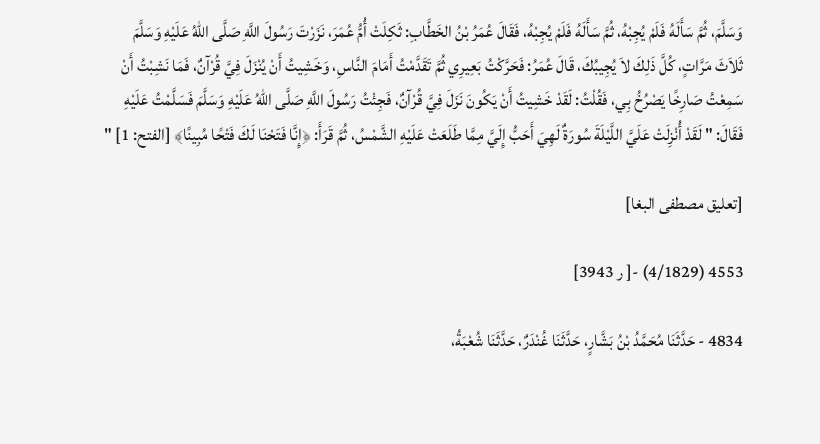وَسَلَّمَ، ثُمَّ سَأَلَهُ فَلَمْ يُجِبْهُ، ثُمَّ سَأَلَهُ فَلَمْ يُجِبْهُ، فَقَالَ عُمَرُ بْنُ الخَطَّابِ: ثَكِلَتْ أُمُّ عُمَرَ، نَزَرْتَ رَسُولَ اللَّهِ صَلَّى اللهُ عَلَيْهِ وَسَلَّمَ ثَلاَثَ مَرَّاتٍ، كُلَّ ذَلِكَ لاَ يُجِيبُكَ، قَالَ عُمَرُ: فَحَرَّكْتُ بَعِيرِي ثُمَّ تَقَدَّمْتُ أَمَامَ النَّاسِ، وَخَشِيتُ أَنْ يُنْزَلَ فِيَّ قُرْآنٌ، فَمَا نَشِبْتُ أَنْ سَمِعْتُ صَارِخًا يَصْرُخُ بِي، فَقُلْتُ: لَقَدْ خَشِيتُ أَنْ يَكُونَ نَزَلَ فِيَّ قُرْآنٌ، فَجِئْتُ رَسُولَ اللَّهِ صَلَّى اللهُ عَلَيْهِ وَسَلَّمَ فَسَلَّمْتُ عَلَيْهِ فَقَالَ: " لَقَدْ أُنْزِلَتْ عَلَيَّ اللَّيْلَةَ سُورَةٌ لَهِيَ أَحَبُّ إِلَيَّ مِمَّا طَلَعَتْ عَلَيْهِ الشَّمْسُ، ثُمَّ قَرَأَ: ﴿إِنَّا فَتَحْنَا لَكَ فَتْحًا مُبِينًا﴾ [الفتح: 1] "

[تعليق مصطفى البغا]

4553 (4/1829) -[ ر 3943]

4834 - حَدَّثَنَا مُحَمَّدُ بْنُ بَشَّارٍ، حَدَّثَنَا غُنْدَرٌ، حَدَّثَنَا شُعْبَةُ،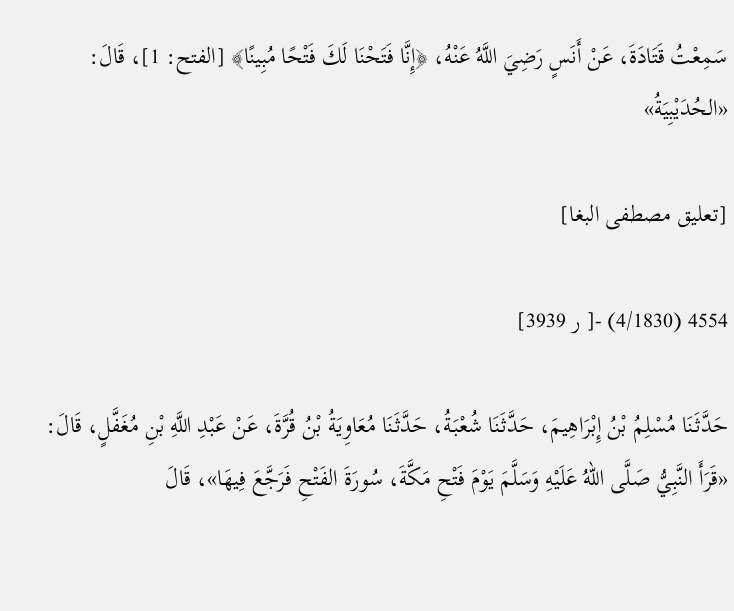سَمِعْتُ قَتَادَةَ، عَنْ أَنَسٍ رَضِيَ اللَّهُ عَنْهُ، ﴿إِنَّا فَتَحْنَا لَكَ فَتْحًا مُبِينًا﴾ [الفتح: 1]، قَالَ: «الحُدَيْبِيَةُ»

[تعليق مصطفى البغا]

4554 (4/1830) -[ ر 3939]

حَدَّثَنَا مُسْلِمُ بْنُ إِبْرَاهِيمَ، حَدَّثَنَا شُعْبَةُ، حَدَّثَنَا مُعَاوِيَةُ بْنُ قُرَّةَ، عَنْ عَبْدِ اللَّهِ بْنِ مُغَفَّلٍ، قَالَ: «قَرَأَ النَّبِيُّ صَلَّى اللهُ عَلَيْهِ وَسَلَّمَ يَوْمَ فَتْحِ مَكَّةَ، سُورَةَ الفَتْحِ فَرَجَّعَ فِيهَا»، قَالَ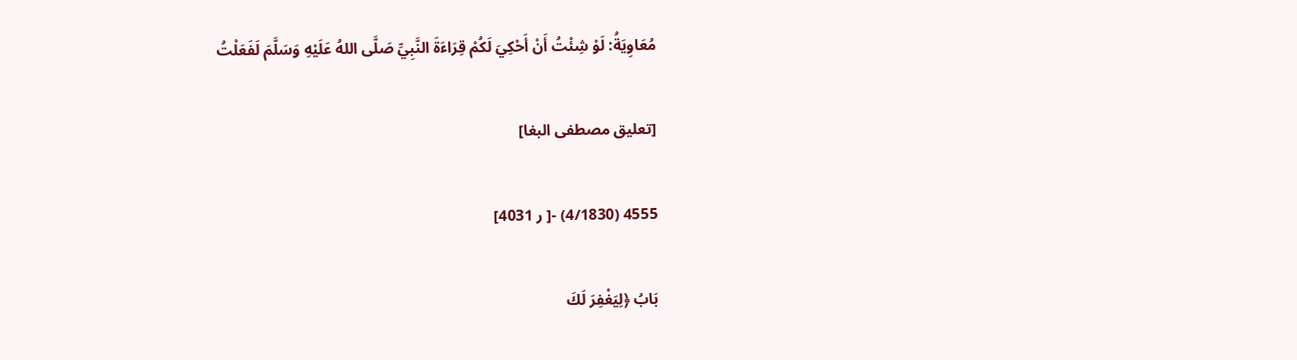مُعَاوِيَةُ: لَوْ شِئْتُ أَنْ أَحْكِيَ لَكُمْ قِرَاءَةَ النَّبِيِّ صَلَّى اللهُ عَلَيْهِ وَسَلَّمَ لَفَعَلْتُ

[تعليق مصطفى البغا]

4555 (4/1830) -[ ر 4031]

بَابُ ﴿لِيَغْفِرَ لَكَ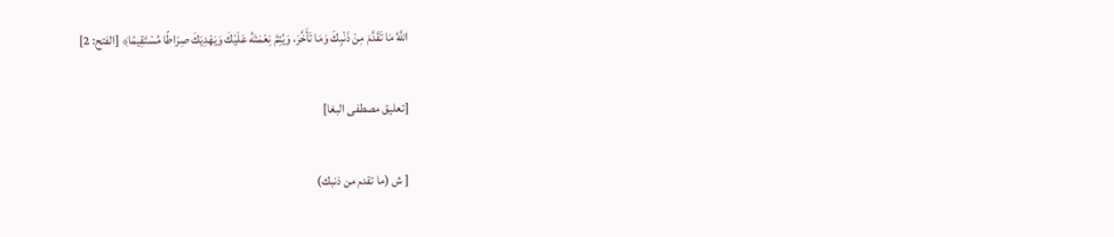اللَّهُ مَا تَقَدَّمَ مِنْ ذَنْبِكَ وَمَا تَأَخَّرَ، وَيُتِمَّ نِعْمَتَهُ عَلَيْكَ وَيَهْدِيَكَ صِرَاطًا مُسْتَقِيمًا﴾ [الفتح: 2]

[تعليق مصطفى البغا]

[ ش (ما تقدم من ذنبك)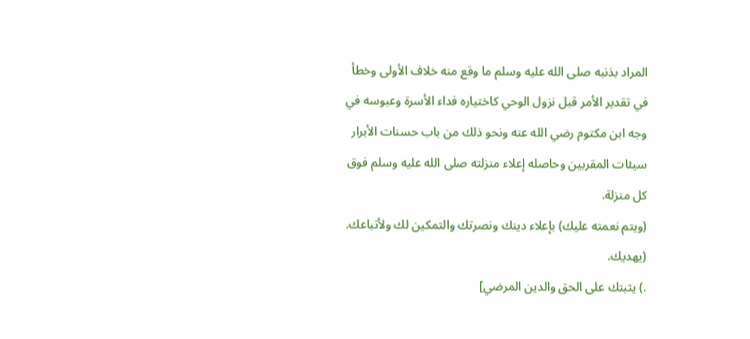المراد بذنبه صلى الله عليه وسلم ما وقع منه خلاف الأولى وخطأ في تقدير الأمر قبل نزول الوحي كاختياره فداء الأسرة وعبوسه في وجه ابن مكتوم رضي الله عنه ونحو ذلك من باب حسنات الأبرار سيئات المقربين وحاصله إعلاء منزلته صلى الله عليه وسلم فوق كل منزلة.
(ويتم نعمته عليك) بإعلاء دينك ونصرتك والتمكين لك ولأتباعك.
(يهديك.
.) يثبتك على الحق والدين المرضي]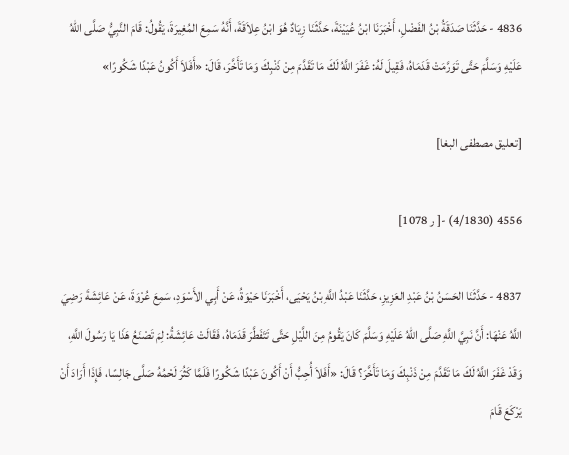4836 - حَدَّثَنَا صَدَقَةُ بْنُ الفَضْلِ، أَخْبَرَنَا ابْنُ عُيَيْنَةَ، حَدَّثَنَا زِيَادٌ هُوَ ابْنُ عِلاَقَةَ، أَنَّهُ سَمِعَ المُغِيرَةَ، يَقُولُ: قَامَ النَّبِيُّ صَلَّى اللهُ عَلَيْهِ وَسَلَّمَ حَتَّى تَوَرَّمَتْ قَدَمَاهُ، فَقِيلَ لَهُ: غَفَرَ اللَّهُ لَكَ مَا تَقَدَّمَ مِنْ ذَنْبِكَ وَمَا تَأَخَّرَ، قَالَ: «أَفَلاَ أَكُونُ عَبْدًا شَكُورًا»

[تعليق مصطفى البغا]

4556 (4/1830) -[ ر 1078]

4837 - حَدَّثَنَا الحَسَنُ بْنُ عَبْدِ العَزِيزِ، حَدَّثَنَا عَبْدُ اللَّهِ بْنُ يَحْيَى، أَخْبَرَنَا حَيْوَةُ، عَنْ أَبِي الأَسْوَدِ، سَمِعَ عُرْوَةَ، عَنْ عَائِشَةَ رَضِيَ اللَّهُ عَنْهَا: أَنَّ نَبِيَّ اللَّهِ صَلَّى اللهُ عَلَيْهِ وَسَلَّمَ كَانَ يَقُومُ مِنَ اللَّيْلِ حَتَّى تَتَفَطَّرَ قَدَمَاهُ، فَقَالَتْ عَائِشَةُ: لِمَ تَصْنَعُ هَذَا يَا رَسُولَ اللَّهِ، وَقَدْ غَفَرَ اللَّهُ لَكَ مَا تَقَدَّمَ مِنْ ذَنْبِكَ وَمَا تَأَخَّرَ؟ قَالَ: «أَفَلاَ أُحِبُّ أَنْ أَكُونَ عَبْدًا شَكُورًا فَلَمَّا كَثُرَ لَحْمُهُ صَلَّى جَالِسًا، فَإِذَا أَرَادَ أَنْ يَرْكَعَ قَامَ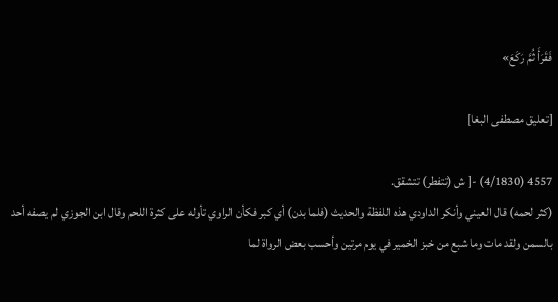فَقَرَأَ ثُمَّ رَكَعَ»

[تعليق مصطفى البغا]

4557 (4/1830) -[ ش (تتفطر) تتشقق.
(كثر لحمه) قال العيني وأنكر الداودي هذه اللفظة والحديث (فلما بدن) أي كبر فكأن الراوي تأوله على كثرة اللحم وقال ابن الجوزي لم يصفه أحد بالسمن ولقد مات وما شبع من خبز الخمير في يوم مرتين وأحسب بعض الرواة لما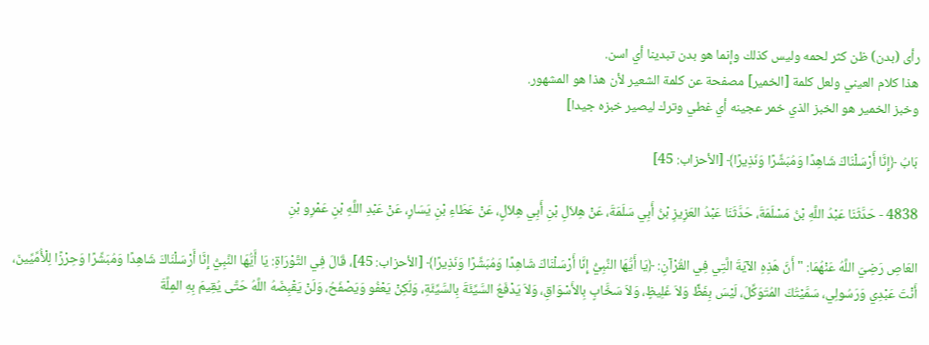رأى (بدن) ظن كثر لحمه وليس كذلك وإنما هو بدن تبدينا أي اسن.
هذا كلام العيني ولعل كلمة [الخمير] مصفحة عن كلمة الشعير لأن هذا هو المشهور.
وخبز الخمير هو الخبز الذي خمر عجينه أي غطي وترك ليصير خبزه جيدا]

بَابُ ﴿إِنَّا أَرْسَلْنَاكَ شَاهِدًا وَمُبَشِّرًا وَنَذِيرًا﴾ [الأحزاب: 45]

4838 - حَدَّثَنَا عَبْدُ اللَّهِ بْنُ مَسْلَمَةَ، حَدَّثَنَا عَبْدُ العَزِيزِ بْنُ أَبِي سَلَمَةَ، عَنْ هِلاَلِ بْنِ أَبِي هِلاَلٍ، عَنْ عَطَاءِ بْنِ يَسَارٍ، عَنْ عَبْدِ اللَّهِ بْنِ عَمْرِو بْنِ

العَاصِ رَضِيَ اللَّهُ عَنْهُمَا: " أَنَّ هَذِهِ الآيَةَ الَّتِي فِي القُرْآنِ: ﴿يَا أَيُّهَا النَّبِيُّ إِنَّا أَرْسَلْنَاكَ شَاهِدًا وَمُبَشِّرًا وَنَذِيرًا﴾ [الأحزاب: 45]، قَالَ فِي التَّوْرَاةِ: يَا أَيُّهَا النَّبِيُّ إِنَّا أَرْسَلْنَاكَ شَاهِدًا وَمُبَشِّرًا وَحِرْزًا لِلْأُمِّيِّينَ، أَنْتَ عَبْدِي وَرَسُولِي، سَمَّيْتُكَ المُتَوَكِّلَ، لَيْسَ بِفَظٍّ وَلاَ غَلِيظٍ، وَلاَ سَخَّابٍ بِالأَسْوَاقِ، وَلاَ يَدْفَعُ السَّيِّئَةَ بِالسَّيِّئَةِ، وَلَكِنْ يَعْفُو وَيَصْفَحُ، وَلَنْ يَقْبِضَهُ اللَّهُ حَتَّى يُقِيمَ بِهِ المِلَّةَ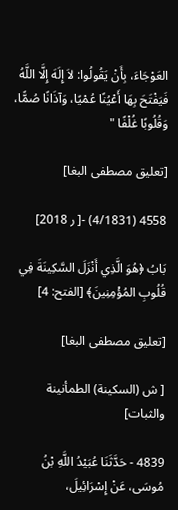العَوْجَاءَ، بِأَنْ يَقُولُوا: لاَ إِلَهَ إِلَّا اللَّهُ فَيَفْتَحَ بِهَا أَعْيُنًا عُمْيًا، وَآذَانًا صُمًّا، وَقُلُوبًا غُلْفًا "

[تعليق مصطفى البغا]

4558 (4/1831) -[ ر 2018]

بَابُ ﴿هُوَ الَّذِي أَنْزَلَ السَّكِينَةَ فِي قُلُوبِ المُؤْمِنِينَ﴾ [الفتح: 4]

[تعليق مصطفى البغا]

[ ش (السكينة) الطمأنينة والثبات]

4839 - حَدَّثَنَا عُبَيْدُ اللَّهِ بْنُ مُوسَى، عَنْ إِسْرَائِيلَ،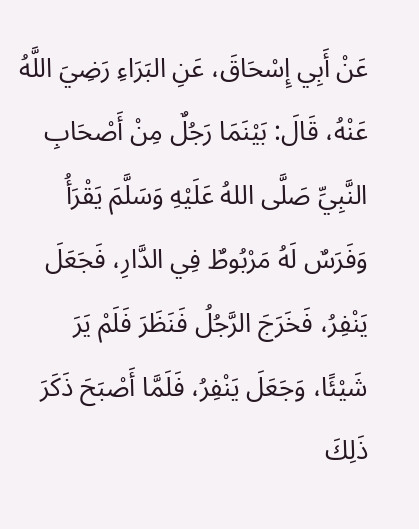عَنْ أَبِي إِسْحَاقَ، عَنِ البَرَاءِ رَضِيَ اللَّهُ عَنْهُ، قَالَ: بَيْنَمَا رَجُلٌ مِنْ أَصْحَابِ النَّبِيِّ صَلَّى اللهُ عَلَيْهِ وَسَلَّمَ يَقْرَأُ وَفَرَسٌ لَهُ مَرْبُوطٌ فِي الدَّارِ، فَجَعَلَ يَنْفِرُ، فَخَرَجَ الرَّجُلُ فَنَظَرَ فَلَمْ يَرَ شَيْئًا، وَجَعَلَ يَنْفِرُ، فَلَمَّا أَصْبَحَ ذَكَرَ ذَلِكَ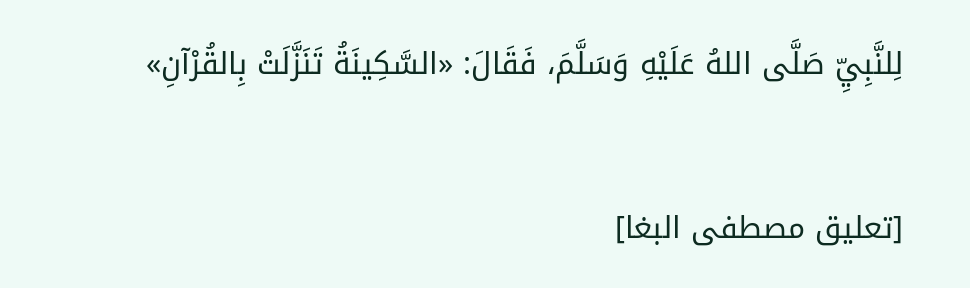لِلنَّبِيِّ صَلَّى اللهُ عَلَيْهِ وَسَلَّمَ، فَقَالَ: «السَّكِينَةُ تَنَزَّلَتْ بِالقُرْآنِ»

[تعليق مصطفى البغا]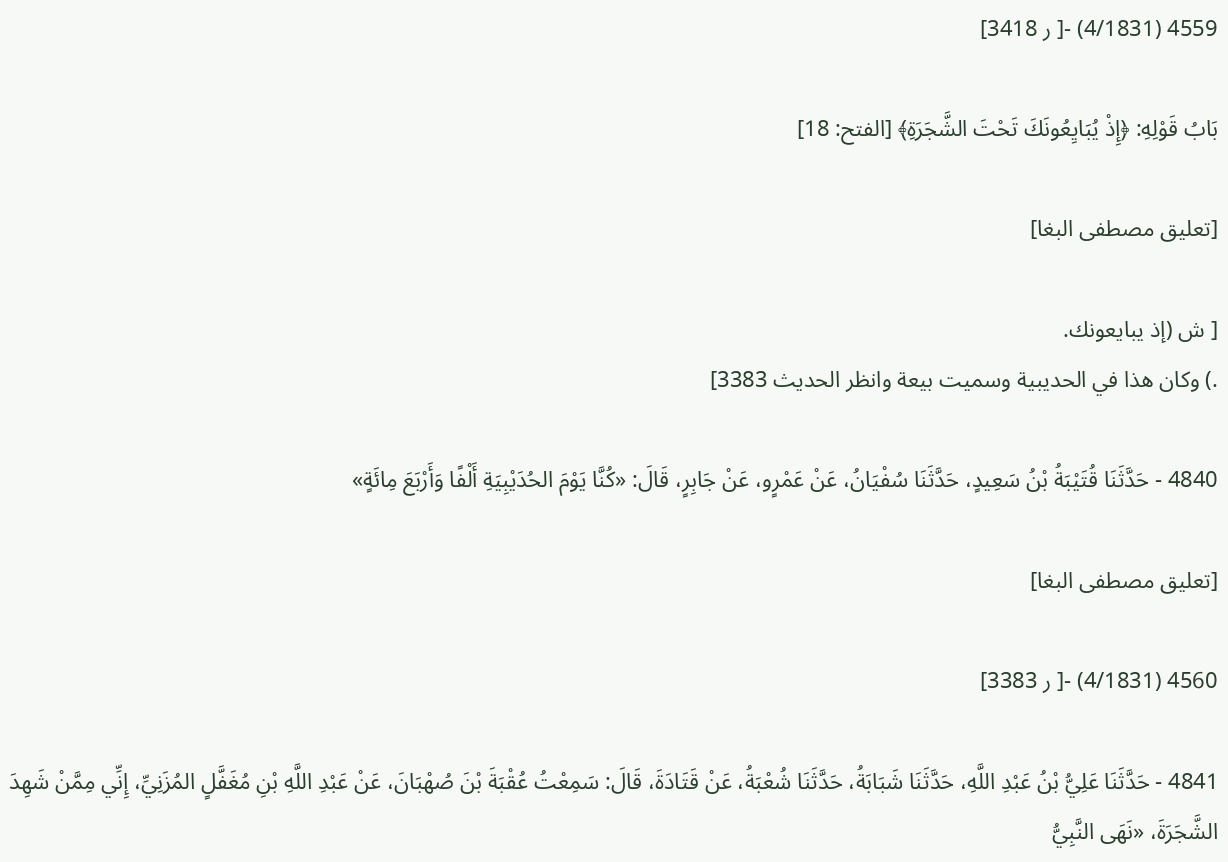4559 (4/1831) -[ ر 3418]

بَابُ قَوْلِهِ: ﴿إِذْ يُبَايِعُونَكَ تَحْتَ الشَّجَرَةِ﴾ [الفتح: 18]

[تعليق مصطفى البغا]

[ ش (إذ يبايعونك.
.) وكان هذا في الحديبية وسميت بيعة وانظر الحديث 3383]

4840 - حَدَّثَنَا قُتَيْبَةُ بْنُ سَعِيدٍ، حَدَّثَنَا سُفْيَانُ، عَنْ عَمْرٍو، عَنْ جَابِرٍ، قَالَ: «كُنَّا يَوْمَ الحُدَيْبِيَةِ أَلْفًا وَأَرْبَعَ مِائَةٍ»

[تعليق مصطفى البغا]

4560 (4/1831) -[ ر 3383]

4841 - حَدَّثَنَا عَلِيُّ بْنُ عَبْدِ اللَّهِ، حَدَّثَنَا شَبَابَةُ، حَدَّثَنَا شُعْبَةُ، عَنْ قَتَادَةَ، قَالَ: سَمِعْتُ عُقْبَةَ بْنَ صُهْبَانَ، عَنْ عَبْدِ اللَّهِ بْنِ مُغَفَّلٍ المُزَنِيِّ، إِنِّي مِمَّنْ شَهِدَ الشَّجَرَةَ، «نَهَى النَّبِيُّ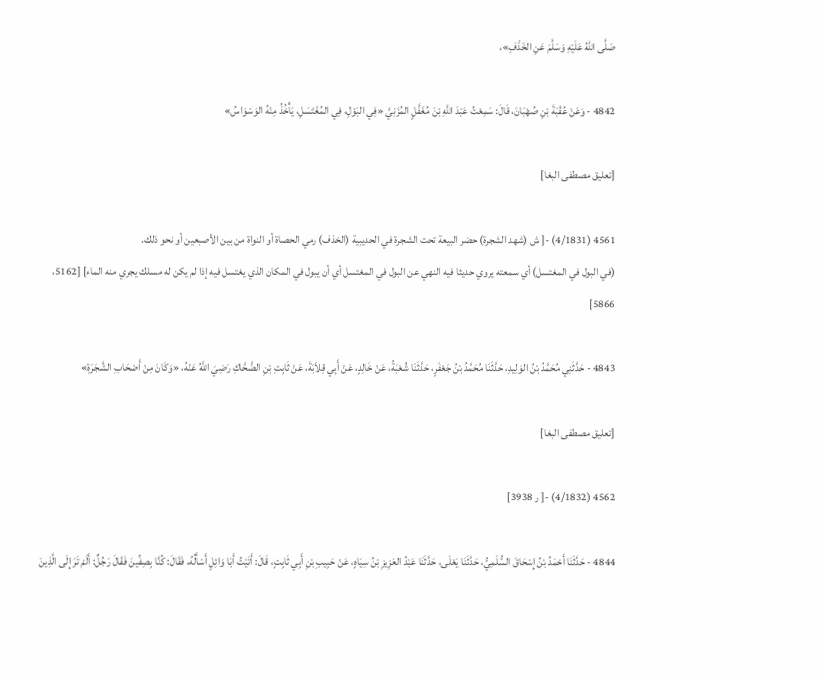صَلَّى اللهُ عَلَيْهِ وَسَلَّمَ عَنِ الخَذْفِ»،

4842 - وَعَنْ عُقْبَةَ بْنِ صُهْبَانَ، قَالَ: سَمِعْتُ عَبْدَ اللَّهِ بْنَ مُغَفَّلٍ المُزَنِيَّ «فِي البَوْلِ، فِي المُغْتَسَلِ، يَأْخُذُ مِنْهُ الوَسْوَاسُ»

[تعليق مصطفى البغا]

4561 (4/1831) -[ ش (شهد الشجرة) حضر البيعة تحت الشجرة في الحديبية (الخذف) رمي الحصاة أو النواة من بين الأصبعين أو نحو ذلك.
(في البول في المغتسل) أي سمعته يروي حديثا فيه النهي عن البول في المغتسل أي أن يبول في المكان الذي يغتسل فيه إذا لم يكن له مسلك يجري منه الماء] [5162، 5866]

4843 - حَدَّثَنِي مُحَمَّدُ بْنُ الوَلِيدِ، حَدَّثَنَا مُحَمَّدُ بْنُ جَعْفَرٍ، حَدَّثَنَا شُعْبَةُ، عَنْ خَالِدٍ، عَنْ أَبِي قِلاَبَةَ، عَنْ ثَابِتِ بْنِ الضَّحَّاكِ رَضِيَ اللَّهُ عَنْهُ، «وَكَانَ مِنْ أَصْحَابِ الشَّجَرَةِ»

[تعليق مصطفى البغا]

4562 (4/1832) -[ ر 3938]

4844 - حَدَّثَنَا أَحْمَدُ بْنُ إِسْحَاقَ السُّلَمِيُّ، حَدَّثَنَا يَعْلَى، حَدَّثَنَا عَبْدُ العَزِيزِ بْنُ سِيَاهٍ، عَنْ حَبِيبِ بْنِ أَبِي ثَابِتٍ، قَالَ: أَتَيْتُ أَبَا وَائِلٍ أَسْأَلُهُ، فَقَالَ: كُنَّا بِصِفِّينَ فَقَالَ رَجُلٌ: أَلَمْ تَرَ إِلَى الَّذِينَ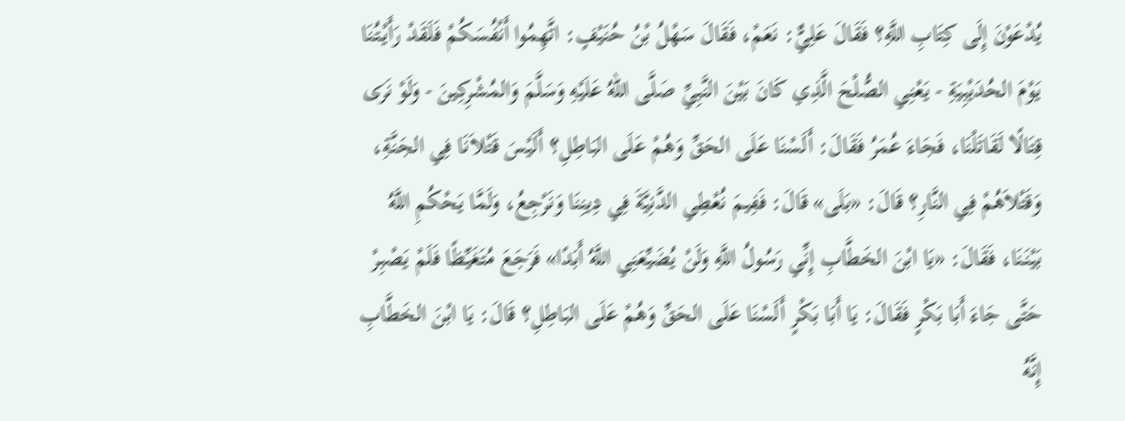يُدْعَوْنَ إِلَى كِتَابِ اللَّهِ؟ فَقَالَ عَلِيٌّ: نَعَمْ، فَقَالَ سَهْلُ بْنُ حُنَيْفٍ: اتَّهِمُوا أَنْفُسَكُمْ فَلَقَدْ رَأَيْتُنَا يَوْمَ الحُدَيْبِيَةِ - يَعْنِي الصُّلْحَ الَّذِي كَانَ بَيْنَ النَّبِيِّ صَلَّى اللهُ عَلَيْهِ وَسَلَّمَ وَالمُشْرِكِينَ - وَلَوْ نَرَى قِتَالًا لَقَاتَلْنَا، فَجَاءَ عُمَرُ فَقَالَ: أَلَسْنَا عَلَى الحَقِّ وَهُمْ عَلَى البَاطِلِ؟ أَلَيْسَ قَتْلاَنَا فِي الجَنَّةِ، وَقَتْلاَهُمْ فِي النَّارِ؟ قَالَ: «بَلَى» قَالَ: فَفِيمَ نُعْطِي الدَّنِيَّةَ فِي دِينِنَا وَنَرْجِعُ، وَلَمَّا يَحْكُمِ اللَّهُ بَيْنَنَا، فَقَالَ: «يَا ابْنَ الخَطَّابِ إِنِّي رَسُولُ اللَّهِ وَلَنْ يُضَيِّعَنِي اللَّهُ أَبَدًا» فَرَجَعَ مُتَغَيِّظًا فَلَمْ يَصْبِرْ حَتَّى جَاءَ أَبَا بَكْرٍ فَقَالَ: يَا أَبَا بَكْرٍ أَلَسْنَا عَلَى الحَقِّ وَهُمْ عَلَى البَاطِلِ؟ قَالَ: يَا ابْنَ الخَطَّابِ إِنَّهُ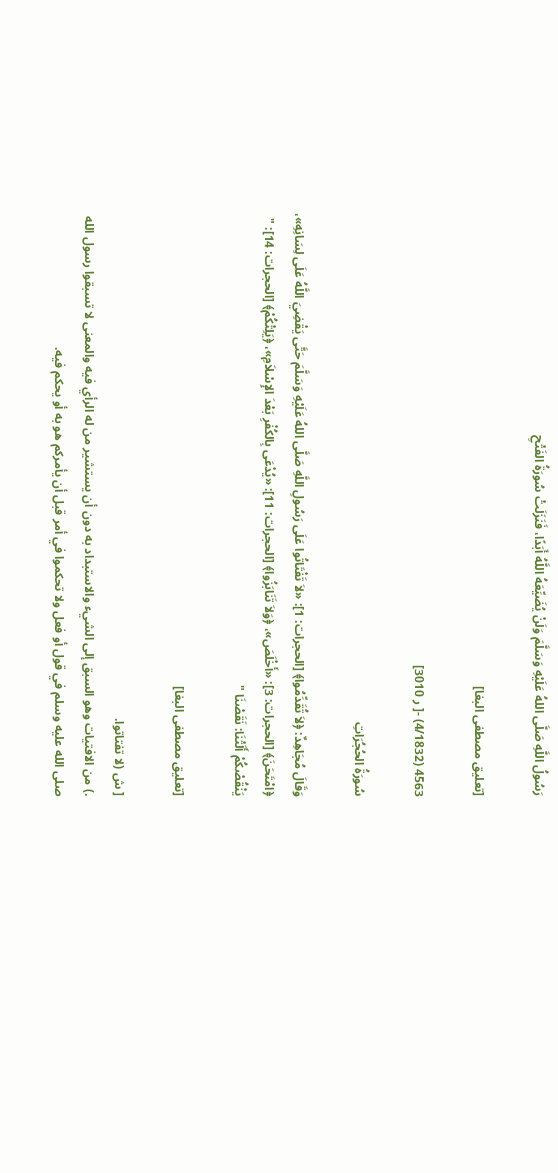رَسُولُ اللَّهِ صَلَّى اللهُ عَلَيْهِ وَسَلَّمَ وَلَنْ يُضَيِّعَهُ اللَّهُ أَبَدًا، فَنَزَلَتْ سُورَةُ الفَتْحِ

[تعليق مصطفى البغا]

4563 (4/1832) -[ ر 3010]

سُورَةُ الحُجُرَاتِ

وَقَالَ مُجَاهِدٌ: ﴿لاَ تُقَدِّمُوا﴾ [الحجرات: 1]: «لاَ تَفْتَاتُوا عَلَى رَسُولِ اللَّهِ صَلَّى اللهُ عَلَيْهِ وَسَلَّمَ حَتَّى يَقْضِيَ اللَّهُ عَلَى لِسَانِهِ»، ﴿امْتَحَنَ﴾ [الحجرات: 3]: «أَخْلَصَ»، ﴿وَلاَ تَنَابَزُوا﴾ [الحجرات: 11]: «يُدْعَى بِالكُفْرِ بَعْدَ الإِسْلاَمِ»، ﴿يَلِتْكُمْ﴾ [الحجرات: 14]: " يَنْقُصْكُمْ أَلَتْنَا: نَقَصْنَا "

[تعليق مصطفى البغا]

[ ش (لا تفتاتوا.
.) من الافتيات وهو السبق إلى الشيء والاستبداد به دون أن يستشير من له الرأي فيه والمعنى لا تسبقوا رسول الله صلى الله عليه وسلم في قول أو فعل ولا تحكموا في أمر قبل أن يأمركم هو به أو يحكم فيه.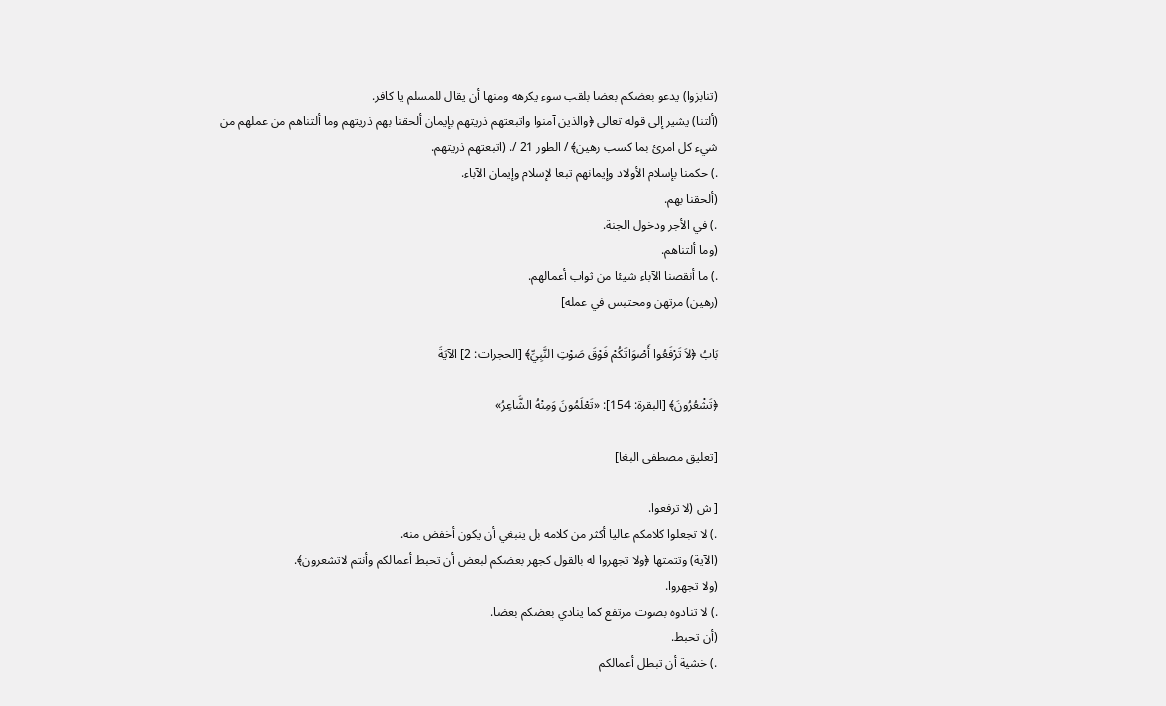(تنابزوا) يدعو بعضكم بعضا بلقب سوء يكرهه ومنها أن يقال للمسلم يا كافر.
(ألتنا) يشير إلى قوله تعالى ﴿والذين آمنوا واتبعتهم ذريتهم بإيمان ألحقنا بهم ذريتهم وما ألتناهم من عملهم من شيء كل امرئ بما كسب رهين﴾ / الطور 21 /. (اتبعتهم ذريتهم.
.) حكمنا بإسلام الأولاد وإيمانهم تبعا لإسلام وإيمان الآباء.
(ألحقنا بهم.
.) في الأجر ودخول الجنة.
(وما ألتناهم.
.) ما أنقصنا الآباء شيئا من ثواب أعمالهم.
(رهين) مرتهن ومحتبس في عمله]

بَابُ ﴿لاَ تَرْفَعُوا أَصْوَاتَكُمْ فَوْقَ صَوْتِ النَّبِيِّ﴾ [الحجرات: 2] الآيَةَ

﴿تَشْعُرُونَ﴾ [البقرة: 154]: «تَعْلَمُونَ وَمِنْهُ الشَّاعِرُ»

[تعليق مصطفى البغا]

[ ش (لا ترفعوا.
.) لا تجعلوا كلامكم عاليا أكثر من كلامه بل ينبغي أن يكون أخفض منه.
(الآية) وتتمتها ﴿ولا تجهروا له بالقول كجهر بعضكم لبعض أن تحبط أعمالكم وأنتم لاتشعرون﴾.
(ولا تجهروا.
.) لا تنادوه بصوت مرتفع كما ينادي بعضكم بعضا.
(أن تحبط.
.) خشية أن تبطل أعمالكم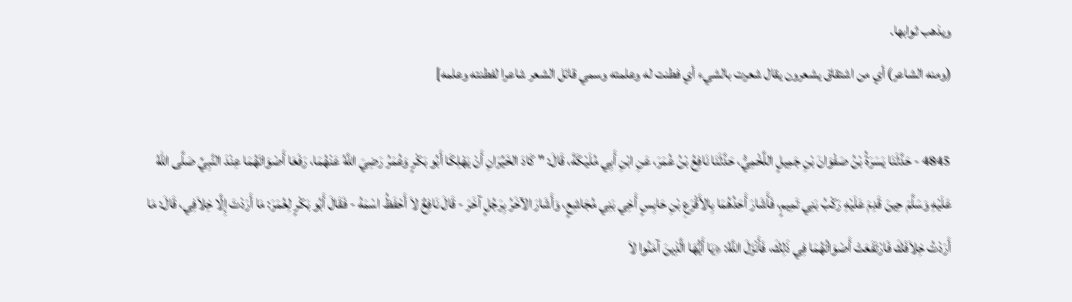ويذهب ثوابها.
(ومنه الشاعر) أي من اشتقاق يشعرون يقال شعرت بالشيء أي فطنت له وعلمته وسمي قائل الشعر شاعرا لفطنته وعلمه]

4845 - حَدَّثَنَا يَسَرَةُ بْنُ صَفْوَانَ بْنِ جَمِيلٍ اللَّخْمِيُّ، حَدَّثَنَا نَافِعُ بْنُ عُمَرَ، عَنِ ابْنِ أَبِي مُلَيْكَةَ، قَالَ: " كَادَ الخَيِّرَانِ أَنْ يَهْلِكَا أَبُو بَكْرٍ وَعُمَرُ رَضِيَ اللَّهُ عَنْهُمَا، رَفَعَا أَصْوَاتَهُمَا عِنْدَ النَّبِيِّ صَلَّى اللهُ عَلَيْهِ وَسَلَّمَ حِينَ قَدِمَ عَلَيْهِ رَكْبُ بَنِي تَمِيمٍ، فَأَشَارَ أَحَدُهُمَا بِالأَقْرَعِ بْنِ حَابِسٍ أَخِي بَنِي مُجَاشِعٍ، وَأَشَارَ الآخَرُ بِرَجُلٍ آخَرَ - قَالَ نَافِعٌ لاَ أَحْفَظُ اسْمَهُ - فَقَالَ أَبُو بَكْرٍ لِعُمَرَ: مَا أَرَدْتَ إِلَّا خِلاَفِي، قَالَ: مَا أَرَدْتُ خِلاَفَكَ فَارْتَفَعَتْ أَصْوَاتُهُمَا فِي ذَلِكَ، فَأَنْزَلَ اللَّهُ: ﴿يَا أَيُّهَا الَّذِينَ آمَنُوا لاَ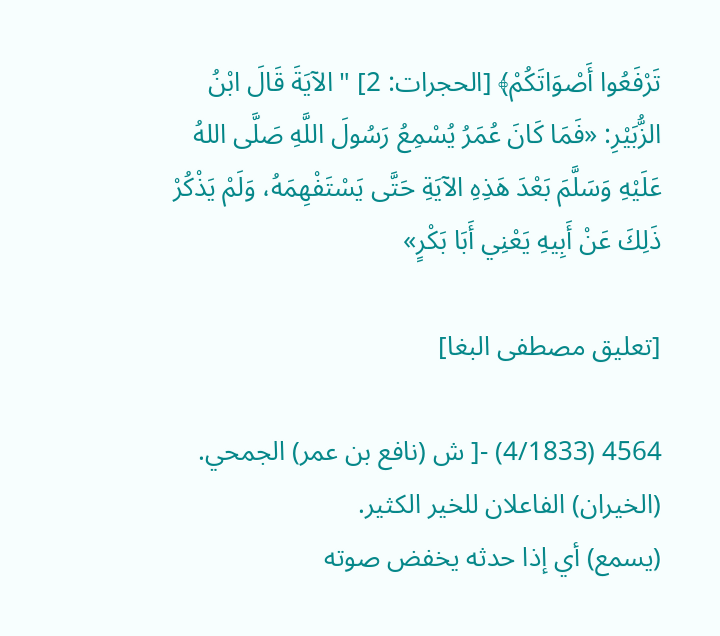تَرْفَعُوا أَصْوَاتَكُمْ﴾ [الحجرات: 2] " الآيَةَ قَالَ ابْنُ الزُّبَيْرِ: «فَمَا كَانَ عُمَرُ يُسْمِعُ رَسُولَ اللَّهِ صَلَّى اللهُ عَلَيْهِ وَسَلَّمَ بَعْدَ هَذِهِ الآيَةِ حَتَّى يَسْتَفْهِمَهُ، وَلَمْ يَذْكُرْ ذَلِكَ عَنْ أَبِيهِ يَعْنِي أَبَا بَكْرٍ»

[تعليق مصطفى البغا]

4564 (4/1833) -[ ش (نافع بن عمر) الجمحي.
(الخيران) الفاعلان للخير الكثير.
(يسمع) أي إذا حدثه يخفض صوته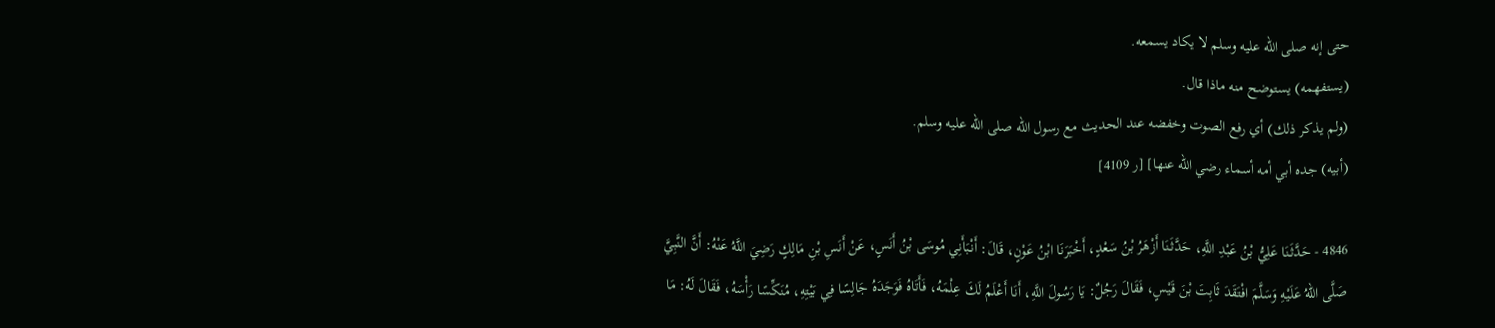حتى إنه صلى الله عليه وسلم لا يكاد يسمعه.
(يستفهمه) يستوضح منه ماذا قال.
(ولم يذكر ذلك) أي رفع الصوت وخفضه عند الحديث مع رسول الله صلى الله عليه وسلم.
(أبيه) جده أبي أمه أسماء رضي الله عنها] [ر 4109]

4846 - حَدَّثَنَا عَلِيُّ بْنُ عَبْدِ اللَّهِ، حَدَّثَنَا أَزْهَرُ بْنُ سَعْدٍ، أَخْبَرَنَا ابْنُ عَوْنٍ، قَالَ: أَنْبَأَنِي مُوسَى بْنُ أَنَسٍ، عَنْ أَنَسِ بْنِ مَالِكٍ رَضِيَ اللَّهُ عَنْهُ: أَنَّ النَّبِيَّ صَلَّى اللهُ عَلَيْهِ وَسَلَّمَ افْتَقَدَ ثَابِتَ بْنَ قَيْسٍ، فَقَالَ رَجُلٌ: يَا رَسُولَ اللَّهِ، أَنَا أَعْلَمُ لَكَ عِلْمَهُ، فَأَتَاهُ فَوَجَدَهُ جَالِسًا فِي بَيْتِهِ، مُنَكِّسًا رَأْسَهُ، فَقَالَ لَهُ: مَا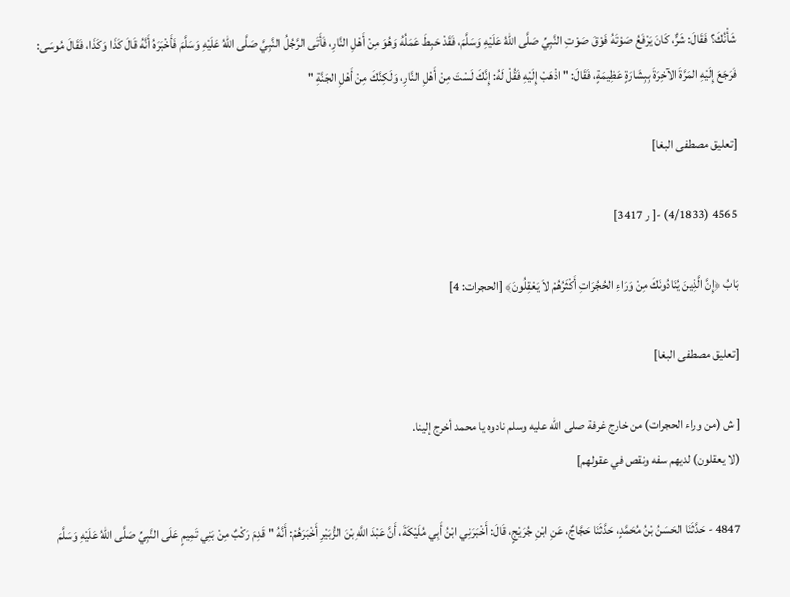شَأْنُكَ؟ فَقَالَ: شَرٌّ، كَانَ يَرْفَعُ صَوْتَهُ فَوْقَ صَوْتِ النَّبِيِّ صَلَّى اللهُ عَلَيْهِ وَسَلَّمَ، فَقَدْ حَبِطَ عَمَلُهُ وَهُوَ مِنْ أَهْلِ النَّارِ، فَأَتَى الرَّجُلُ النَّبِيَّ صَلَّى اللهُ عَلَيْهِ وَسَلَّمَ فَأَخْبَرَهُ أَنَّهُ قَالَ كَذَا وَكَذَا، فَقَالَ مُوسَى: فَرَجَعَ إِلَيْهِ المَرَّةَ الآخِرَةَ بِبِشَارَةٍ عَظِيمَةٍ، فَقَالَ: " اذْهَبْ إِلَيْهِ فَقُلْ لَهُ: إِنَّكَ لَسْتَ مِنْ أَهْلِ النَّارِ، وَلَكِنَّكَ مِنْ أَهْلِ الجَنَّةِ "

[تعليق مصطفى البغا]

4565 (4/1833) -[ ر 3417]

بَابُ ﴿إِنَّ الَّذِينَ يُنَادُونَكَ مِنْ وَرَاءِ الحُجُرَاتِ أَكْثَرُهُمْ لاَ يَعْقِلُونَ﴾ [الحجرات: 4]

[تعليق مصطفى البغا]

[ ش (من وراء الحجرات) من خارج غرفة صلى الله عليه وسلم نادوه يا محمد أخرج إلينا.
(لا يعقلون) لديهم سفه ونقص في عقولهم]

4847 - حَدَّثَنَا الحَسَنُ بْنُ مُحَمَّدٍ، حَدَّثَنَا حَجَّاجٌ، عَنِ ابْنِ جُرَيْجٍ، قَالَ: أَخْبَرَنِي ابْنُ أَبِي مُلَيْكَةَ، أَنَّ عَبْدَ اللَّهِ بْنَ الزُّبَيْرِ أَخْبَرَهُمْ: أَنَّهُ " قَدِمَ رَكْبٌ مِنْ بَنِي تَمِيمٍ عَلَى النَّبِيِّ صَلَّى اللهُ عَلَيْهِ وَسَلَّمَ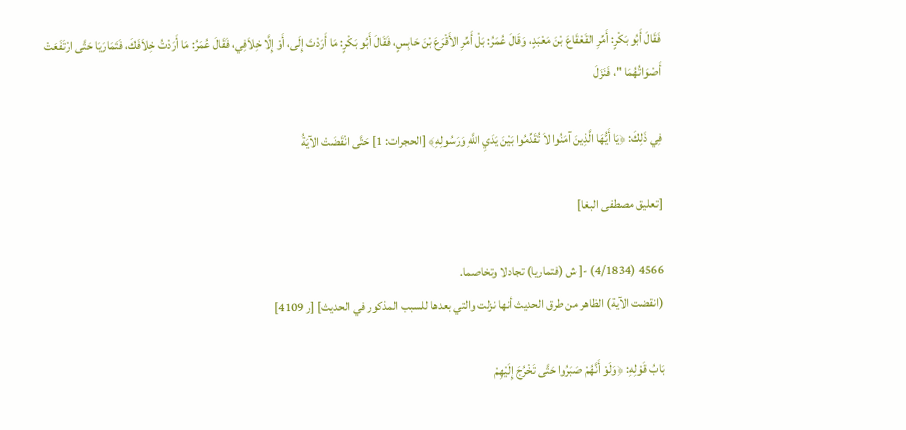فَقَالَ أَبُو بَكْرٍ: أَمِّرِ القَعْقَاعَ بْنَ مَعْبَدٍ، وَقَالَ عُمَرُ: بَلْ أَمِّرِ الأَقْرَعَ بْنَ حَابِسٍ، فَقَالَ أَبُو بَكْرٍ: مَا أَرَدْتَ إِلَى، أَوْ إِلَّا خِلاَفِي، فَقَالَ عُمَرُ: مَا أَرَدْتُ خِلاَفَكَ، فَتَمَارَيَا حَتَّى ارْتَفَعَتْ أَصْوَاتُهُمَا "، فَنَزَلَ

فِي ذَلِكَ: ﴿يَا أَيُّهَا الَّذِينَ آمَنُوا لاَ تُقَدِّمُوا بَيْنَ يَدَيِ اللَّهِ وَرَسُولِهِ﴾ [الحجرات: 1] حَتَّى انْقَضَتْ الآيَةُ

[تعليق مصطفى البغا]

4566 (4/1834) -[ ش (فتماريا) تجادلا وتخاصما.
(انقضت الآية) الظاهر من طرق الحديث أنها نزلت والتي بعدها للسبب المذكور في الحديث] [ر 4109]

بَابُ قَوْلِهِ: ﴿وَلَوْ أَنَّهُمْ صَبَرُوا حَتَّى تَخْرُجَ إِلَيْهِمْ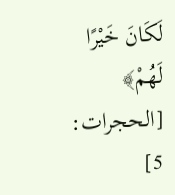لَكَانَ خَيْرًا لَهُمْ﴾ [الحجرات: 5]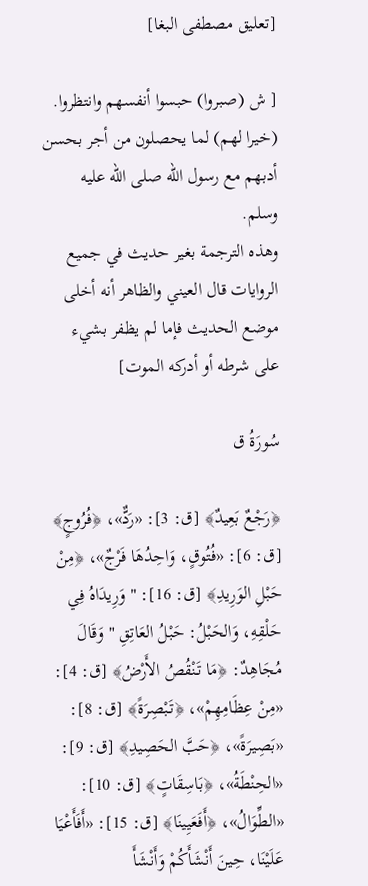[تعليق مصطفى البغا]

[ ش (صبروا) حبسوا أنفسهم وانتظروا.
(خيرا لهم) لما يحصلون من أجر بحسن أدبهم مع رسول الله صلى الله عليه وسلم.
وهذه الترجمة بغير حديث في جميع الروايات قال العيني والظاهر أنه أخلى موضع الحديث فإما لم يظفر بشيء على شرطه أو أدركه الموت]

سُورَةُ ق

﴿رَجْعٌ بَعِيدٌ﴾ [ق: 3]: «رَدٌّ»، ﴿فُرُوجٍ﴾ [ق: 6]: «فُتُوقٍ، وَاحِدُهَا فَرْجٌ»، ﴿مِنْ حَبْلِ الوَرِيدِ﴾ [ق: 16]: " وَرِيدَاهُ فِي حَلْقِهِ، وَالحَبْلُ: حَبْلُ العَاتِقِ " وَقَالَ مُجَاهِدٌ: ﴿مَا تَنْقُصُ الأَرْضُ﴾ [ق: 4]: «مِنْ عِظَامِهِمْ»، ﴿تَبْصِرَةً﴾ [ق: 8]: «بَصِيرَةً»، ﴿حَبَّ الحَصِيدِ﴾ [ق: 9]: «الحِنْطَةُ»، ﴿بَاسِقَاتٍ﴾ [ق: 10]: «الطِّوَالُ»، ﴿أَفَعَيِينَا﴾ [ق: 15]: «أَفَأَعْيَا عَلَيْنَا، حِينَ أَنْشَأَكُمْ وَأَنْشَأَ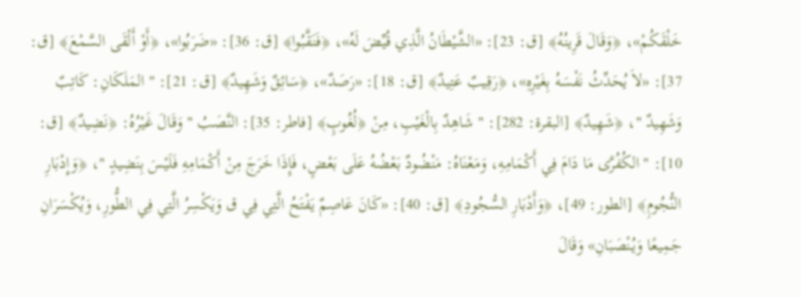خَلْقَكُمْ»، ﴿وَقَالَ قَرِينُهُ﴾ [ق: 23]: «الشَّيْطَانُ الَّذِي قُيِّضَ لَهُ»، ﴿فَنَقَّبُوا﴾ [ق: 36]: «ضَرَبُوا»، ﴿أَوْ أَلْقَى السَّمْعَ﴾ [ق: 37]: «لاَ يُحَدِّثُ نَفْسَهُ بِغَيْرِهِ»، ﴿رَقِيبٌ عَتِيدٌ﴾ [ق: 18]: «رَصَدٌ»، ﴿سَائِقٌ وَشَهِيدٌ﴾ [ق: 21]: " المَلَكَانِ: كَاتِبٌ وَشَهِيدٌ "، ﴿شَهِيدٌ﴾ [البقرة: 282]: " شَاهِدٌ بِالْغَيْبِ، مِنْ ﴿لُغُوبٍ﴾ [فاطر: 35]: النَّصَبُ " وَقَالَ غَيْرُهُ: ﴿نَضِيدٌ﴾ [ق: 10]: " الكُفُرَّى مَا دَامَ فِي أَكْمَامِهِ، وَمَعْنَاهُ: مَنْضُودٌ بَعْضُهُ عَلَى بَعْضٍ، فَإِذَا خَرَجَ مِنْ أَكْمَامِهِ فَلَيْسَ بِنَضِيدٍ "، ﴿وَإِدْبَارِ النُّجُومِ﴾ [الطور: 49]، ﴿وَأَدْبَارِ السُّجُودِ﴾ [ق: 40]: «كَانَ عَاصِمٌ يَفْتَحُ الَّتِي فِي ق وَيَكْسِرُ الَّتِي فِي الطُّورِ، وَيُكْسَرَانِ جَمِيعًا وَيُنْصَبَانِ» وَقَالَ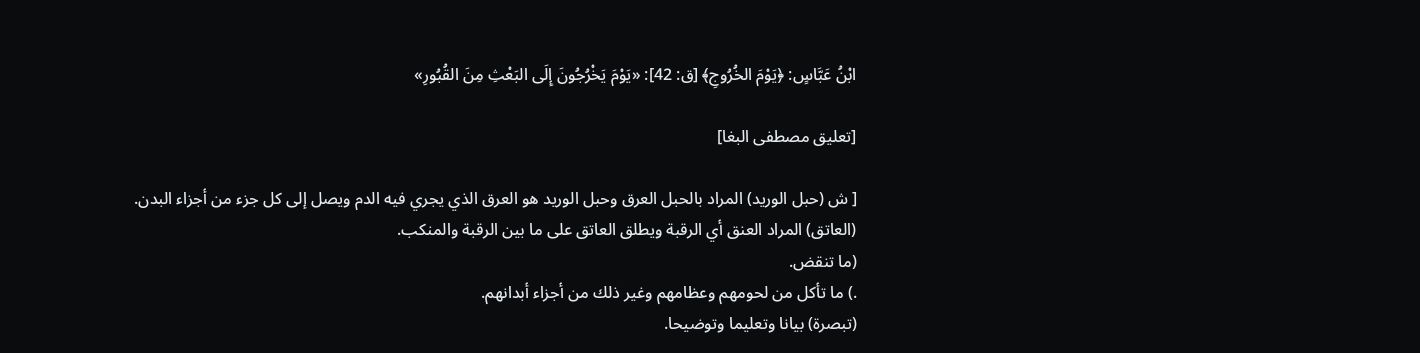ابْنُ عَبَّاسٍ: ﴿يَوْمَ الخُرُوجِ﴾ [ق: 42]: «يَوْمَ يَخْرُجُونَ إِلَى البَعْثِ مِنَ القُبُورِ»

[تعليق مصطفى البغا]

[ ش (حبل الوريد) المراد بالحبل العرق وحبل الوريد هو العرق الذي يجري فيه الدم ويصل إلى كل جزء من أجزاء البدن.
(العاتق) المراد العنق أي الرقبة ويطلق العاتق على ما بين الرقبة والمنكب.
(ما تنقض.
.) ما تأكل من لحومهم وعظامهم وغير ذلك من أجزاء أبدانهم.
(تبصرة) بيانا وتعليما وتوضيحا.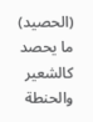(الحصيد) ما يحصد كالشعير والحنطة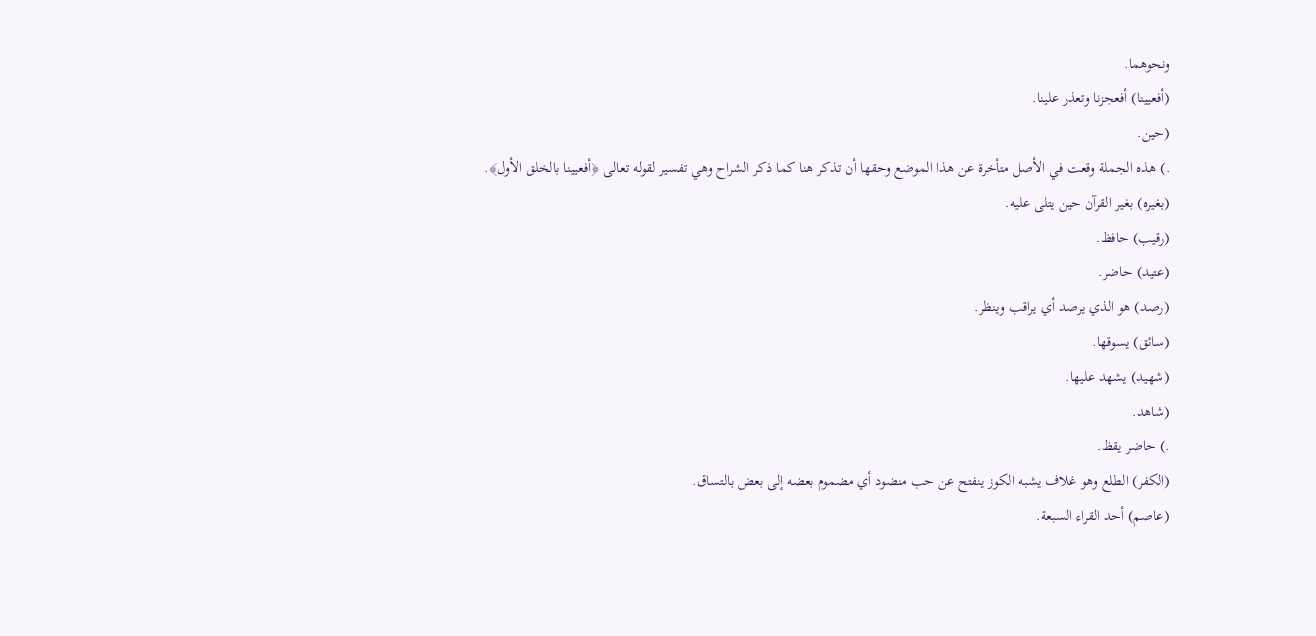ونحوهما.
(أفعيينا) أفعجزنا وتعذر علينا.
(حين.
.) هذه الجملة وقعت في الأصل متأخرة عن هذا الموضع وحقها أن تذكر هنا كما ذكر الشراح وهي تفسير لقوله تعالى ﴿أفعيينا بالخلق الأول﴾.
(بغيره) بغير القرآن حين يتلى عليه.
(رقيب) حافظ.
(عتيد) حاضر.
(رصد) هو الذي يرصد أي يراقب وينظر.
(سائق) يسوقها.
(شهيد) يشهد عليها.
(شاهد.
.) حاضر يقظ.
(الكفر) الطلع وهو غلاف يشبه الكوز ينفتح عن حب منضود أي مضموم بعضه إلى بعض بالتساق.
(عاصم) أحد القراء السبعة.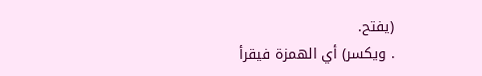(يفتح.
. ويكسر) أي الهمزة فيقرأ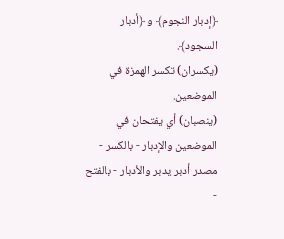﴿إدبار النجوم﴾ و ﴿أدبار السجود﴾.
(يكسران) تكسر الهمزة في الموضعين.
(ينصبان) أي يفتحان في الموضعين والإدبار - بالكسر - مصدر أدبر يدبر والأدبار - بالفتح -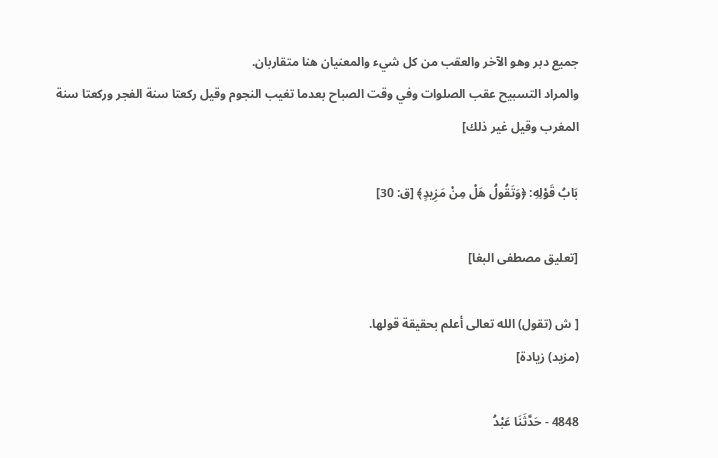جميع دبر وهو الآخر والعقب من كل شيء والمعنيان هنا متقاربان.
والمراد التسبيح عقب الصلوات وفي وقت الصباح بعدما تغيب النجوم وقيل ركعتا سنة الفجر وركعتا سنة المغرب وقيل غير ذلك]

بَابُ قَوْلِهِ: ﴿وَتَقُولُ هَلْ مِنْ مَزِيدٍ﴾ [ق: 30]

[تعليق مصطفى البغا]

[ ش (تقول) الله تعالى أعلم بحقيقة قولها.
(مزيد) زيادة]

4848 - حَدَّثَنَا عَبْدُ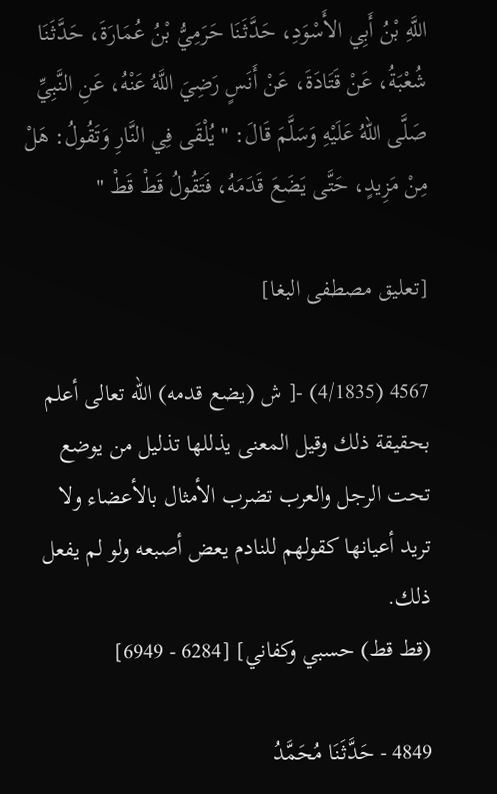اللَّهِ بْنُ أَبِي الأَسْوَدِ، حَدَّثَنَا حَرَمِيُّ بْنُ عُمَارَةَ، حَدَّثَنَا شُعْبَةُ، عَنْ قَتَادَةَ، عَنْ أَنَسٍ رَضِيَ اللَّهُ عَنْهُ، عَنِ النَّبِيِّ صَلَّى اللهُ عَلَيْهِ وَسَلَّمَ قَالَ: " يُلْقَى فِي النَّارِ وَتَقُولُ: هَلْ مِنْ مَزِيدٍ، حَتَّى يَضَعَ قَدَمَهُ، فَتَقُولُ قَطْ قَطْ "

[تعليق مصطفى البغا]

4567 (4/1835) -[ ش (يضع قدمه) الله تعالى أعلم بحقيقة ذلك وقيل المعنى يذللها تذليل من يوضع تحت الرجل والعرب تضرب الأمثال بالأعضاء ولا تريد أعيانها كقولهم للنادم يعض أصبعه ولو لم يفعل ذلك.
(قط قط) حسبي وكفاني] [6284 - 6949]

4849 - حَدَّثَنَا مُحَمَّدُ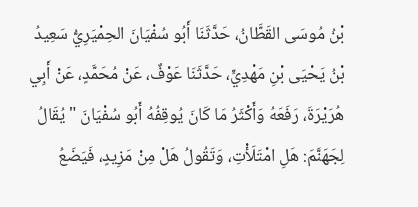بْنُ مُوسَى القَطَّانُ، حَدَّثَنَا أَبُو سُفْيَانَ الحِمْيَرِيُّ سَعِيدُ بْنُ يَحْيَى بْنِ مَهْدِيٍّ، حَدَّثَنَا عَوْفٌ، عَنْ مُحَمَّدٍ، عَنْ أَبِي هُرَيْرَةَ، رَفَعَهُ وَأَكْثَرُ مَا كَانَ يُوقِفُهُ أَبُو سُفْيَانَ " يُقَالُ لِجَهَنَّمَ: هَلِ امْتَلَأْتِ، وَتَقُولُ هَلْ مِنْ مَزِيدٍ، فَيَضَعُ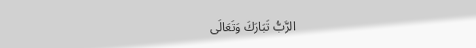الرَّبُّ تَبَارَكَ وَتَعَالَى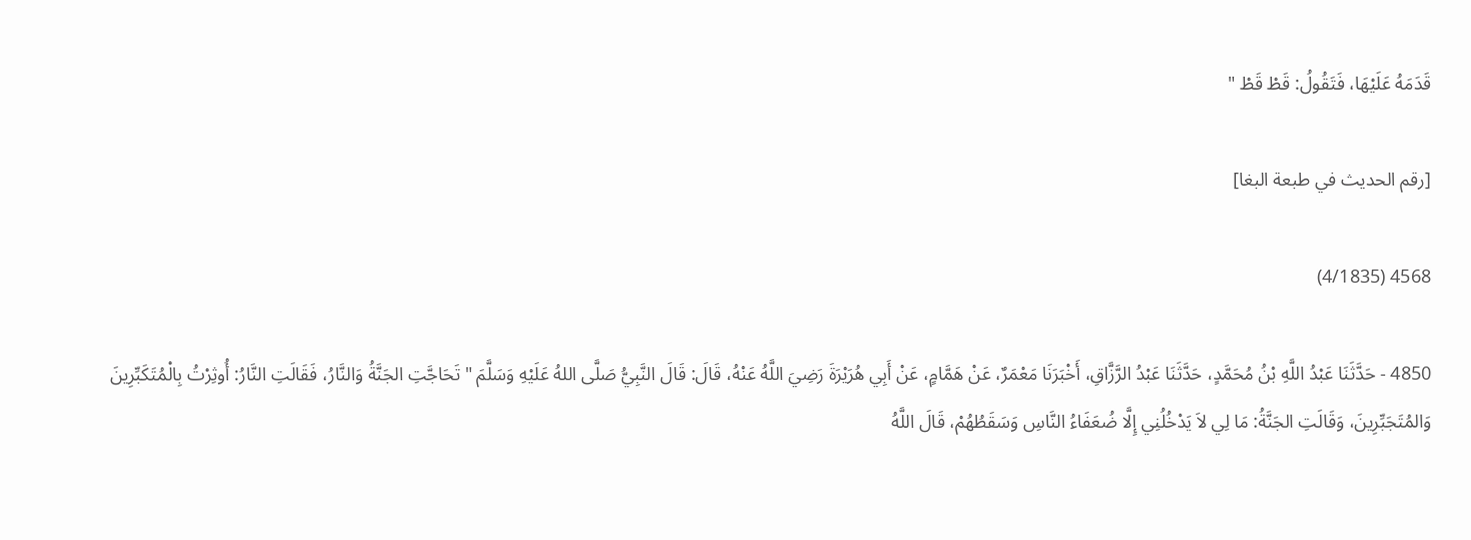قَدَمَهُ عَلَيْهَا، فَتَقُولُ: قَطْ قَطْ "

[رقم الحديث في طبعة البغا]

4568 (4/1835)

4850 - حَدَّثَنَا عَبْدُ اللَّهِ بْنُ مُحَمَّدٍ، حَدَّثَنَا عَبْدُ الرَّزَّاقِ، أَخْبَرَنَا مَعْمَرٌ، عَنْ هَمَّامٍ، عَنْ أَبِي هُرَيْرَةَ رَضِيَ اللَّهُ عَنْهُ، قَالَ: قَالَ النَّبِيُّ صَلَّى اللهُ عَلَيْهِ وَسَلَّمَ " تَحَاجَّتِ الجَنَّةُ وَالنَّارُ، فَقَالَتِ النَّارُ: أُوثِرْتُ بِالْمُتَكَبِّرِينَ وَالمُتَجَبِّرِينَ، وَقَالَتِ الجَنَّةُ: مَا لِي لاَ يَدْخُلُنِي إِلَّا ضُعَفَاءُ النَّاسِ وَسَقَطُهُمْ، قَالَ اللَّهُ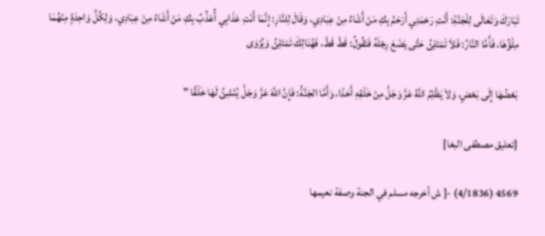تَبَارَكَ وَتَعَالَى لِلْجَنَّةِ: أَنْتِ رَحْمَتِي أَرْحَمُ بِكِ مَنْ أَشَاءُ مِنْ عِبَادِي، وَقَالَ لِلنَّارِ: إِنَّمَا أَنْتِ عَذَابِي أُعَذِّبُ بِكِ مَنْ أَشَاءُ مِنْ عِبَادِي، وَلِكُلِّ وَاحِدَةٍ مِنْهُمَا مِلْؤُهَا، فَأَمَّا النَّارُ: فَلاَ تَمْتَلِئُ حَتَّى يَضَعَ رِجْلَهُ فَتَقُولُ: قَطْ قَطْ، فَهُنَالِكَ تَمْتَلِئُ وَيُزْوَى

بَعْضُهَا إِلَى بَعْضٍ، وَلاَ يَظْلِمُ اللَّهُ عَزَّ وَجَلَّ مِنْ خَلْقِهِ أَحَدًا، وَأَمَّا الجَنَّةُ: فَإِنَّ اللَّهَ عَزَّ وَجَلَّ يُنْشِئُ لَهَا خَلْقًا "

[تعليق مصطفى البغا]

4569 (4/1836) -[ ش أخرجه مسلم في الجنة وصفة نعيمها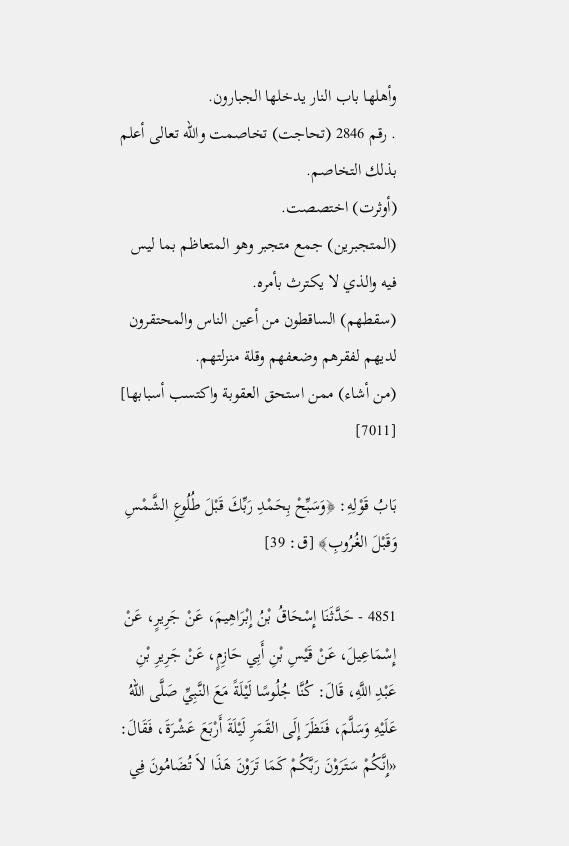وأهلها باب النار يدخلها الجبارون.
. رقم 2846 (تحاجت) تخاصمت والله تعالى أعلم بذلك التخاصم.
(أوثرت) اختصصت.
(المتجبرين) جمع متجبر وهو المتعاظم بما ليس فيه والذي لا يكترث بأمره.
(سقطهم) الساقطون من أعين الناس والمحتقرون لديهم لفقرهم وضعفهم وقلة منزلتهم.
(من أشاء) ممن استحق العقوبة واكتسب أسبابها] [7011]

بَابُ قَوْلِهِ: ﴿وَسَبِّحْ بِحَمْدِ رَبِّكَ قَبْلَ طُلُوعِ الشَّمْسِ وَقَبْلَ الغُرُوبِ﴾ [ق: 39]

4851 - حَدَّثَنَا إِسْحَاقُ بْنُ إِبْرَاهِيمَ، عَنْ جَرِيرٍ، عَنْ إِسْمَاعِيلَ، عَنْ قَيْسِ بْنِ أَبِي حَازِمٍ، عَنْ جَرِيرِ بْنِ عَبْدِ اللَّهِ، قَالَ: كُنَّا جُلُوسًا لَيْلَةً مَعَ النَّبِيِّ صَلَّى اللهُ عَلَيْهِ وَسَلَّمَ، فَنَظَرَ إِلَى القَمَرِ لَيْلَةَ أَرْبَعَ عَشْرَةَ، فَقَالَ: «إِنَّكُمْ سَتَرَوْنَ رَبَّكُمْ كَمَا تَرَوْنَ هَذَا لاَ تُضَامُونَ فِي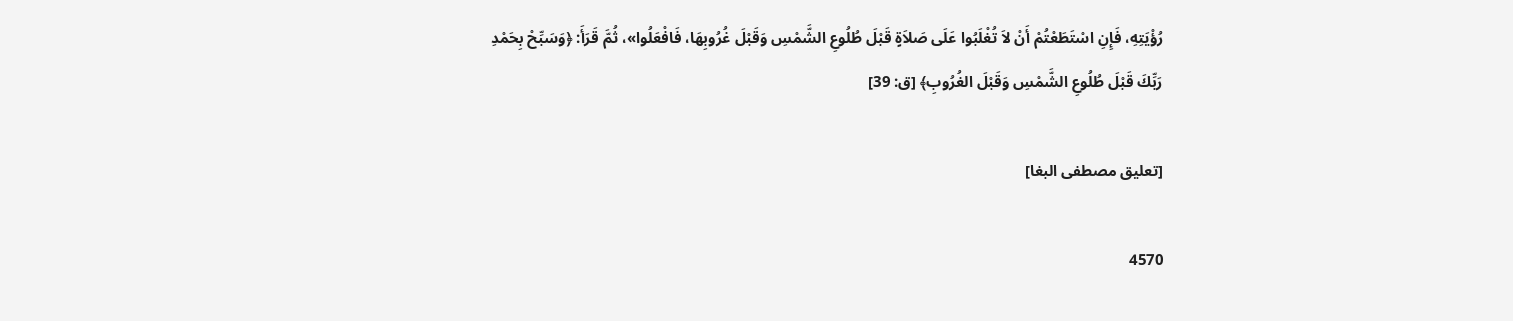رُؤْيَتِهِ، فَإِنِ اسْتَطَعْتُمْ أَنْ لاَ تُغْلَبُوا عَلَى صَلاَةٍ قَبْلَ طُلُوعِ الشَّمْسِ وَقَبْلَ غُرُوبِهَا، فَافْعَلُوا»، ثُمَّ قَرَأَ: ﴿وَسَبِّحْ بِحَمْدِ رَبِّكَ قَبْلَ طُلُوعِ الشَّمْسِ وَقَبْلَ الغُرُوبِ﴾ [ق: 39]

[تعليق مصطفى البغا]

4570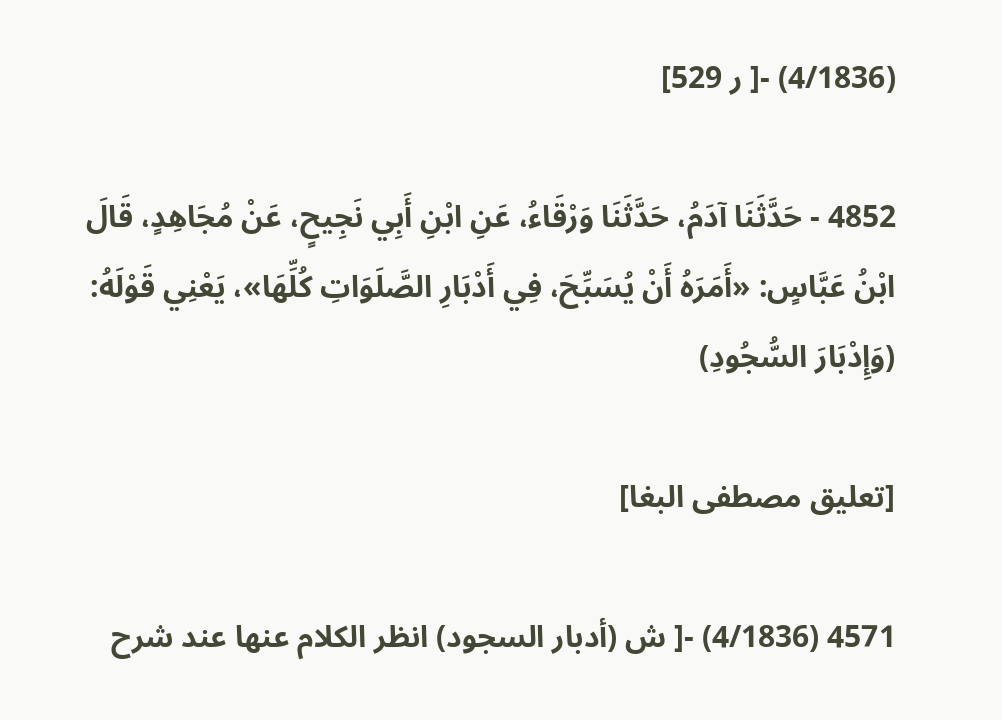(4/1836) -[ ر 529]

4852 - حَدَّثَنَا آدَمُ، حَدَّثَنَا وَرْقَاءُ، عَنِ ابْنِ أَبِي نَجِيحٍ، عَنْ مُجَاهِدٍ، قَالَ ابْنُ عَبَّاسٍ: «أَمَرَهُ أَنْ يُسَبِّحَ، فِي أَدْبَارِ الصَّلَوَاتِ كُلِّهَا»، يَعْنِي قَوْلَهُ: (وَإِدْبَارَ السُّجُودِ)

[تعليق مصطفى البغا]

4571 (4/1836) -[ ش (أدبار السجود) انظر الكلام عنها عند شرح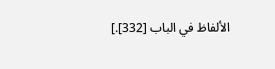الألفاظ في الباب [332].]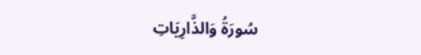سُورَةُ وَالذَّارِيَاتِ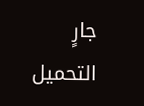جارٍ التحميل